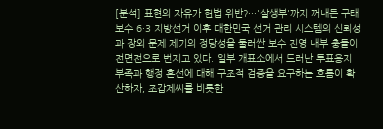[분석] 표현의 자유가 헌법 위반?···'살생부'까지 꺼내든 구태 보수 6·3 지방선거 이후 대한민국 선거 관리 시스템의 신뢰성과 장외 문제 제기의 정당성을 둘러싼 보수 진영 내부 충돌이 전면전으로 번지고 있다. 일부 개표소에서 드러난 투표용지 부족과 행정 혼선에 대해 구조적 검증을 요구하는 흐름이 확산하자, 조갑제씨를 비롯한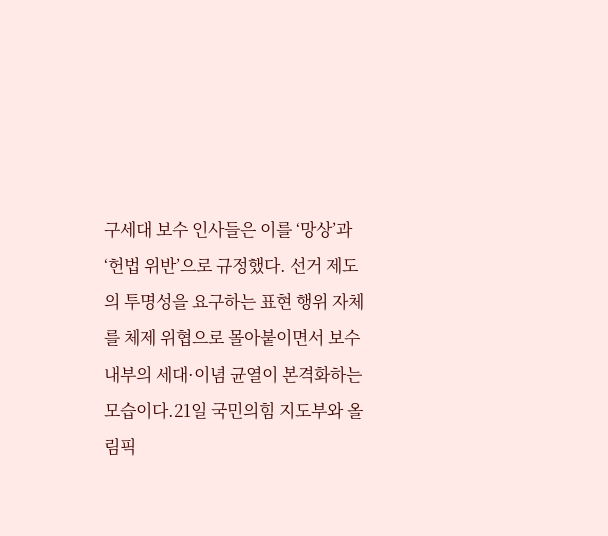구세대 보수 인사들은 이를 ‘망상’과 ‘헌법 위반’으로 규정했다. 선거 제도의 투명성을 요구하는 표현 행위 자체를 체제 위협으로 몰아붙이면서 보수 내부의 세대·이념 균열이 본격화하는 모습이다.21일 국민의힘 지도부와 올림픽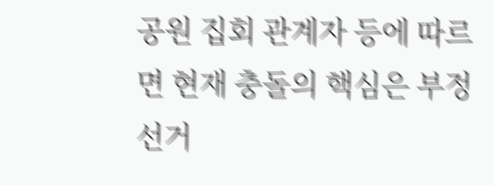공원 집회 관계자 등에 따르면 현재 충돌의 핵심은 부정선거